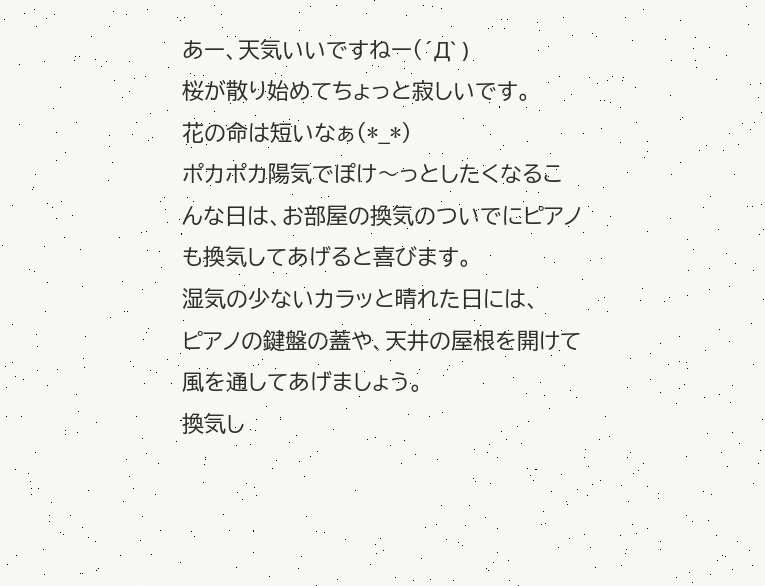あー、天気いいですねー(´Д` )
桜が散り始めてちょっと寂しいです。
花の命は短いなぁ(*_*)
ポカポカ陽気でぽけ〜っとしたくなるこんな日は、お部屋の換気のついでにピアノも換気してあげると喜びます。
湿気の少ないカラッと晴れた日には、
ピアノの鍵盤の蓋や、天井の屋根を開けて風を通してあげましょう。
換気し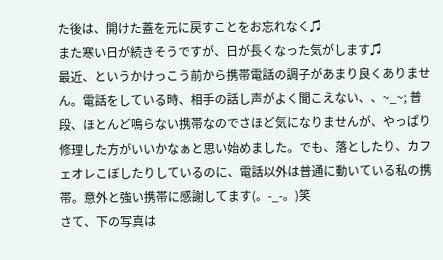た後は、開けた蓋を元に戻すことをお忘れなく♫
また寒い日が続きそうですが、日が長くなった気がします♫
最近、というかけっこう前から携帯電話の調子があまり良くありません。電話をしている時、相手の話し声がよく聞こえない、、~_~; 普段、ほとんど鳴らない携帯なのでさほど気になりませんが、やっぱり修理した方がいいかなぁと思い始めました。でも、落としたり、カフェオレこぼしたりしているのに、電話以外は普通に動いている私の携帯。意外と強い携帯に感謝してます(。-_-。)笑
さて、下の写真は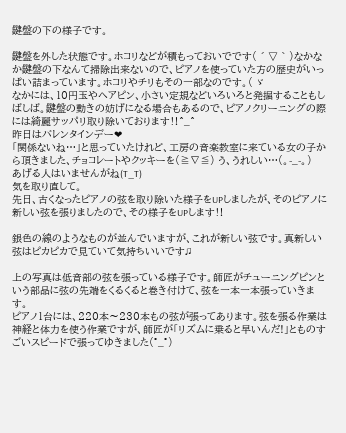鍵盤の下の様子です。

鍵盤を外した状態です。ホコリなどが積もっておいでです( ´ ▽ ` )なかなか鍵盤の下なんて掃除出来ないので、ピアノを使っていた方の歴史がいっぱい詰まっています。ホコリやチリもその一部なのです。( ゞ
なかには、10円玉やヘアピン、小さい定規などいろいろと発掘することもしばしば。鍵盤の動きの妨げになる場合もあるので、ピアノクリーニングの際には綺麗サッパリ取り除いております‼^_^
昨日はバレンタインデー❤
「関係ないね…」と思っていたけれど、工房の音楽教室に来ている女の子から頂きました、チョコレートやクッキーを(≧∇≦) う、うれしい…(。-_-。)
あげる人はいませんがね(T_T)
気を取り直して。
先日、古くなったピアノの弦を取り除いた様子をUPしましたが、そのピアノに新しい弦を張りましたので、その様子をUPします‼

銀色の線のようなものが並んでいますが、これが新しい弦です。真新しい弦はピカピカで見ていて気持ちいいです♫

上の写真は低音部の弦を張っている様子です。師匠がチューニングピンという部品に弦の先端をくるくると巻き付けて、弦を一本一本張っていきます。
ピアノ1台には、220本〜230本もの弦が張ってあります。弦を張る作業は神経と体力を使う作業ですが、師匠が「リズムに乗ると早いんだ!」とものすごいスピードで張ってゆきました(°_°)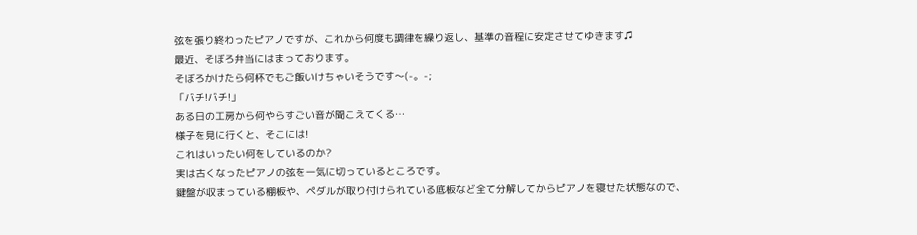弦を張り終わったピアノですが、これから何度も調律を繰り返し、基準の音程に安定させてゆきます♫
最近、そぼろ弁当にはまっております。
そぼろかけたら何杯でもご飯いけちゃいそうです〜(-。-;
「バチ!バチ!」
ある日の工房から何やらすごい音が聞こえてくる…
様子を見に行くと、そこには!
これはいったい何をしているのか?
実は古くなったピアノの弦を一気に切っているところです。
鍵盤が収まっている棚板や、ペダルが取り付けられている底板など全て分解してからピアノを寝せた状態なので、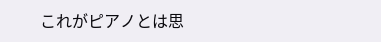これがピアノとは思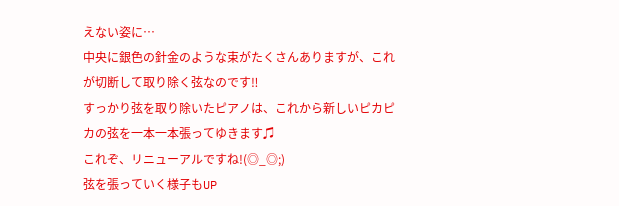えない姿に…
中央に銀色の針金のような束がたくさんありますが、これが切断して取り除く弦なのです‼
すっかり弦を取り除いたピアノは、これから新しいピカピカの弦を一本一本張ってゆきます♫
これぞ、リニューアルですね!(◎_◎;)
弦を張っていく様子もUP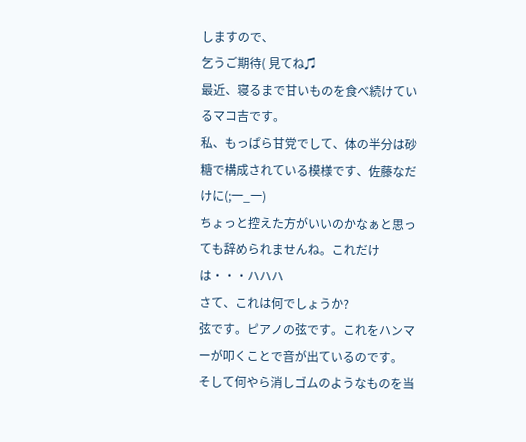しますので、
乞うご期待( 見てね♫
最近、寝るまで甘いものを食べ続けているマコ吉です。
私、もっぱら甘党でして、体の半分は砂糖で構成されている模様です、佐藤なだけに(;一_一)
ちょっと控えた方がいいのかなぁと思っても辞められませんね。これだけは・・・ハハハ
さて、これは何でしょうか?
弦です。ピアノの弦です。これをハンマーが叩くことで音が出ているのです。
そして何やら消しゴムのようなものを当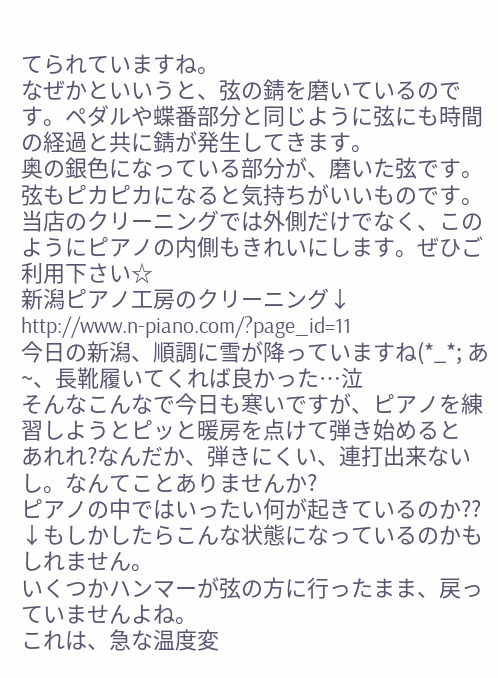てられていますね。
なぜかといいうと、弦の錆を磨いているのです。ペダルや蝶番部分と同じように弦にも時間の経過と共に錆が発生してきます。
奥の銀色になっている部分が、磨いた弦です。弦もピカピカになると気持ちがいいものです。当店のクリーニングでは外側だけでなく、このようにピアノの内側もきれいにします。ぜひご利用下さい☆
新潟ピアノ工房のクリーニング↓
http://www.n-piano.com/?page_id=11
今日の新潟、順調に雪が降っていますね(*_*; あ~、長靴履いてくれば良かった…泣
そんなこんなで今日も寒いですが、ピアノを練習しようとピッと暖房を点けて弾き始めると
あれれ?なんだか、弾きにくい、連打出来ないし。なんてことありませんか?
ピアノの中ではいったい何が起きているのか??
↓もしかしたらこんな状態になっているのかもしれません。
いくつかハンマーが弦の方に行ったまま、戻っていませんよね。
これは、急な温度変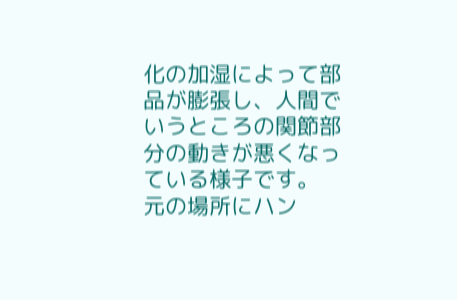化の加湿によって部品が膨張し、人間でいうところの関節部分の動きが悪くなっている様子です。
元の場所にハン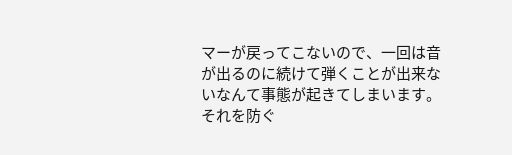マーが戻ってこないので、一回は音が出るのに続けて弾くことが出来ないなんて事態が起きてしまいます。
それを防ぐ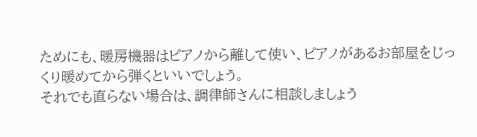ためにも、暖房機器はピアノから離して使い、ピアノがあるお部屋をじっくり暖めてから弾くといいでしょう。
それでも直らない場合は、調律師さんに相談しましょう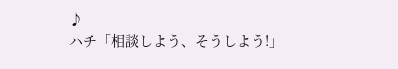♪
ハチ「相談しよう、そうしよう!」